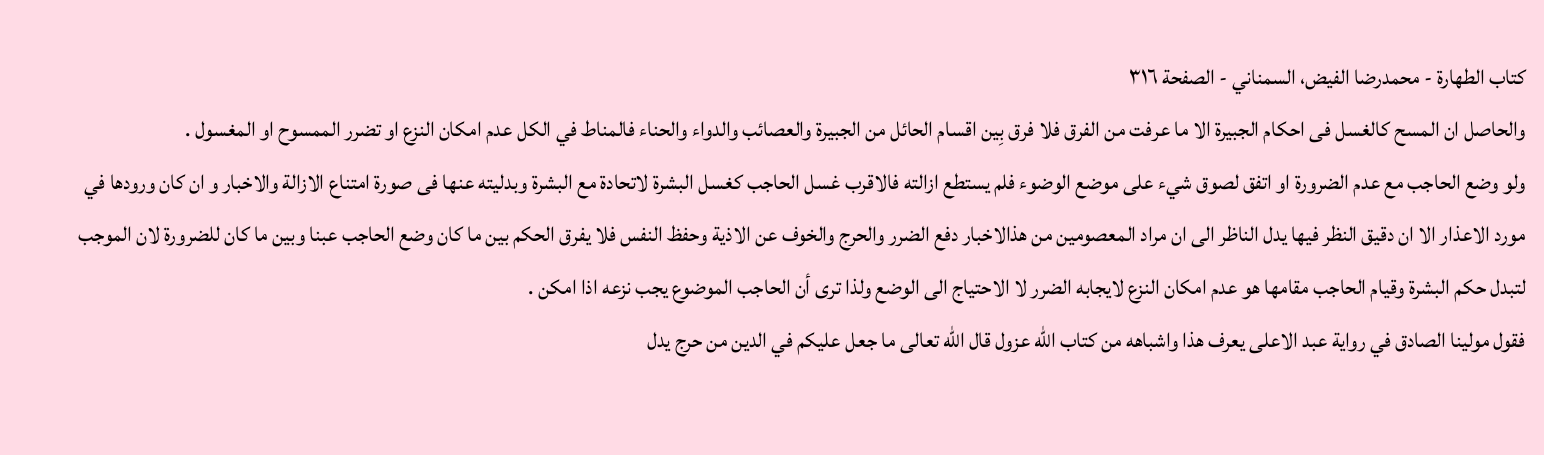كتاب الطهارة - محمدرضا الفيض، السمناني - الصفحة ٣١٦
والحاصل ان المسح كالغسل فى احكام الجبيرة الا ما عرفت من الفرق فلا فرق بِین اقسام الحائل من الجبيرة والعصائب والدواء والحناء فالمناط في الكل عدم امكان النزع او تضرر الممسوح او المغسول .
ولو وضع الحاجب مع عدم الضرورة او اتفق لصوق شيء على موضع الوضوء فلم يستطع ازالته فالاقرب غسل الحاجب كغسل البشرة لاتحادة مع البشرة وبدليته عنها فى صورة امتناع الازالة والاخبار و ان كان ورودها في مورد الاعذار الا ان دقيق النظر فيها يدل الناظر الى ان مراد المعصومين من هذالاخبار دفع الضرر والحرج والخوف عن الاذية وحفظ النفس فلا يفرق الحكم بين ما كان وضع الحاجب عبنا وبين ما كان للضرورة لان الموجب لتبدل حكم البشرة وقيام الحاجب مقامها هو عدم امكان النزع لايجابه الضرر لا الاحتياج الى الوضع ولذا ترى أن الحاجب الموضوع يجب نزعه اذا امكن .
فقول مولينا الصادق في رواية عبد الاعلى يعرف هذا واشباهه من كتاب الله عزول قال الله تعالى ما جعل عليكم في الدين من حرج يدل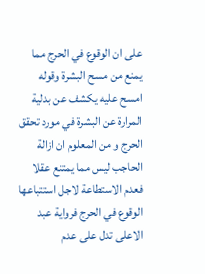على ان الوقوع في الحرج مما يمنع من مسح البشرة وقوله امسح عليه يكشف عن بدلية المرارة عن البشرة في مورد تحقق الحرج و من المعلوم ان ازالة الحاجب ليس مما يمتنع عقلا فعدم الاستطاعة لاجل استتباعها الوقوع في الحرج فرواية عبد الاعلى تدل على عدم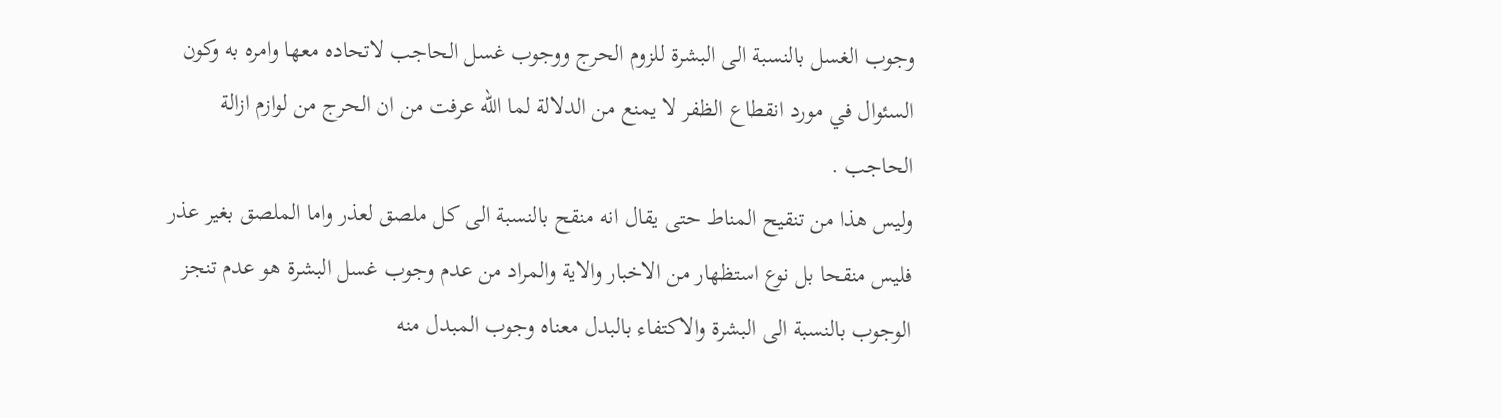وجوب الغسل بالنسبة الى البشرة للزوم الحرج ووجوب غسل الحاجب لاتحاده معها وامره به وكون السئوال في مورد انقطاع الظفر لا يمنع من الدلالة لما الله عرفت من ان الحرج من لوازم ازالة الحاجب .
وليس هذا من تنقيح المناط حتى يقال انه منقح بالنسبة الى كل ملصق لعذر واما الملصق بغير عذر فليس منقحا بل نوع استظهار من الاخبار والاية والمراد من عدم وجوب غسل البشرة هو عدم تنجز الوجوب بالنسبة الى البشرة والاكتفاء بالبدل معناه وجوب المبدل منه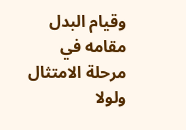وقيام البدل مقامه في مرحلة الامتثال ولولا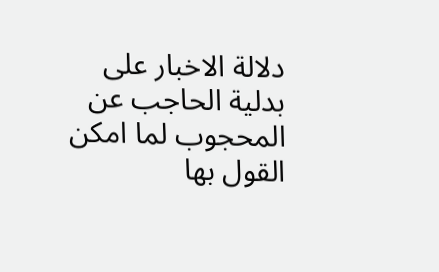دلالة الاخبار على بدلية الحاجب عن المحجوب لما امكن القول بها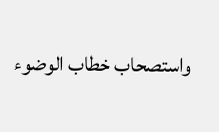واستصحاب خطاب الوضوء